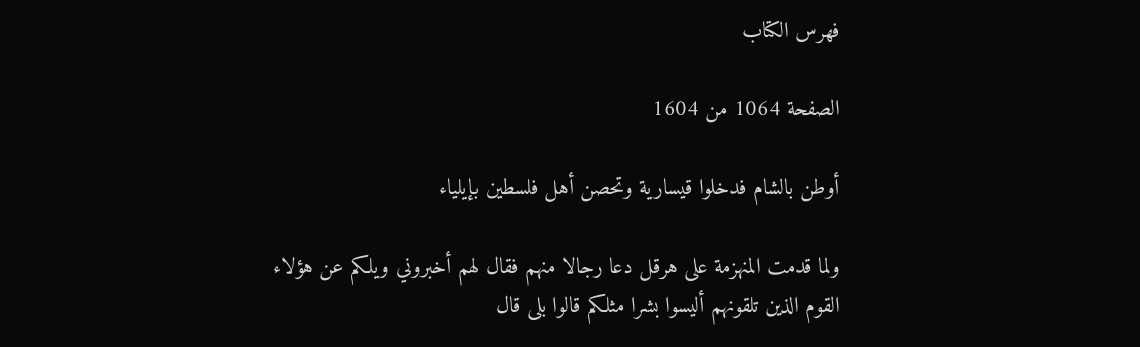فهرس الكتاب

الصفحة 1064 من 1604

أوطن بالشام فدخلوا قيسارية وتحصن أهل فلسطين بإيلياء

ولما قدمت المنهزمة على هرقل دعا رجالا منهم فقال لهم أخبروني ويلكم عن هؤلاء القوم الذين تلقونهم أليسوا بشرا مثلكم قالوا بلى قال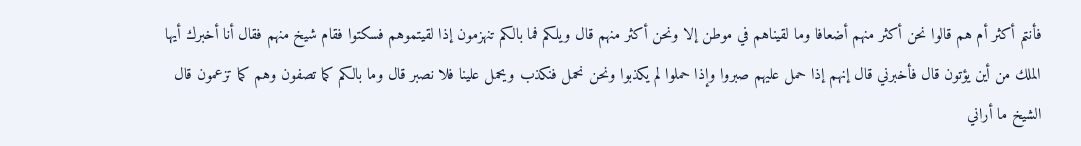فأنتم أكثر أم هم قالوا نحن أكثر منهم أضعافا وما لقيناهم في موطن إلا ونحن أكثر منهم قال ويلكم فما بالكم تنهزمون إذا لقيتموهم فسكتوا فقام شيخ منهم فقال أنا أخبرك أيها الملك من أين يؤتون قال فأخبرني قال إنهم إذا حمل عليهم صبروا وإذا حملوا لم يكذبوا ونحن نحمل فنكذب ويحمل علينا فلا نصبر قال وما بالكم كما تصفون وهم كما تزعمون قال الشيخ ما أراني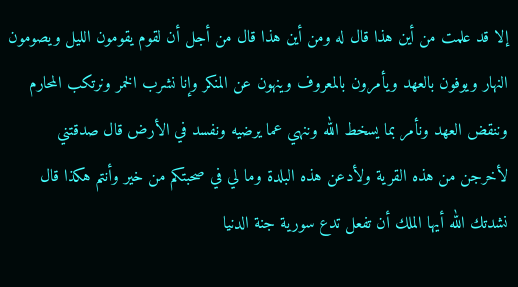إلا قد علمت من أين هذا قال له ومن أين هذا قال من أجل أن لقوم يقومون الليل ويصومون النهار ويوفون بالعهد ويأمرون بالمعروف وينهون عن المنكر وإنا نشرب الخمر ونرتكب المحارم وننقض العهد ونأمر بما يسخط الله وننهي عما يرضيه ونفسد في الأرض قال صدقتني لأخرجن من هذه القرية ولأدعن هذه البلدة وما لي في صحبتكم من خير وأنتم هكذا قال نشدتك الله أيها الملك أن تفعل تدع سورية جنة الدنيا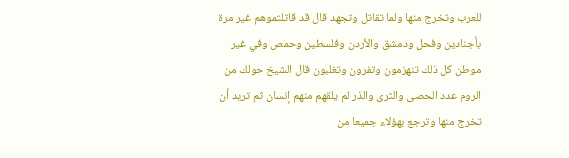للعرب وتخرج منها ولما تقاتل وتجهد قال قد قاتلتموهم غير مرة بأجنادين وفحل ودمشق والأردن وفلسطين وحمص وفي غير موطن كل ذلك تنهزمون وتفرون وتغلبون قال الشيخ حولك من الروم عدد الحصى والثرى والذر لم يلقهم منهم إنسان ثم تريد أن تخرج منها وترجع بهؤلاء جميعا من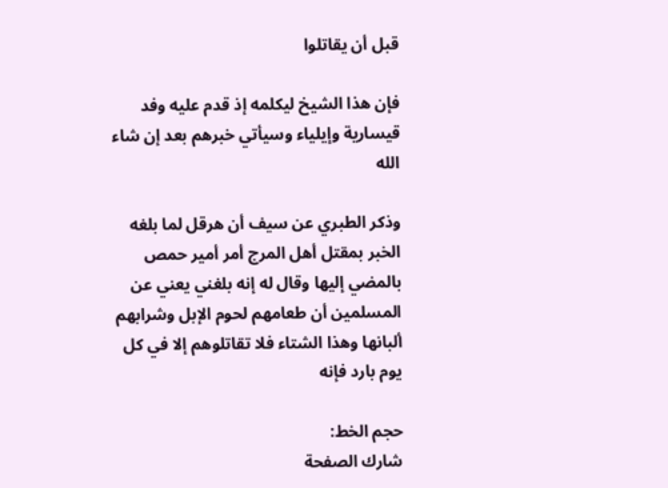قبل أن يقاتلوا

فإن هذا الشيخ ليكلمه إذ قدم عليه وفد قيسارية وإيلياء وسيأتي خبرهم بعد إن شاء الله

وذكر الطبري عن سيف أن هرقل لما بلغه الخبر بمقتل أهل المرج أمر أمير حمص بالمضي إليها وقال له إنه بلغني يعني عن المسلمين أن طعامهم لحوم الإبل وشرابهم ألبانها وهذا الشتاء فلا تقاتلوهم إلا في كل يوم بارد فإنه

حجم الخط:
شارك الصفحة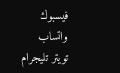فيسبوك واتساب تويتر تليجرام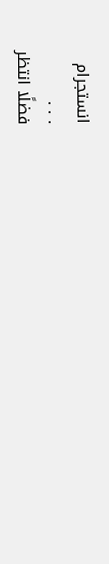انستجرام
. . .
فضلًا انتظر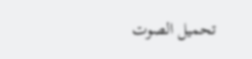تحميل الصوت